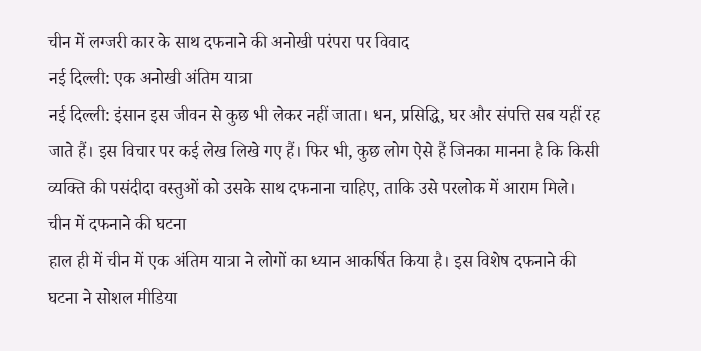चीन में लग्जरी कार के साथ दफनाने की अनोखी परंपरा पर विवाद
नई दिल्ली: एक अनोखी अंतिम यात्रा
नई दिल्ली: इंसान इस जीवन से कुछ भी लेकर नहीं जाता। धन, प्रसिद्धि, घर और संपत्ति सब यहीं रह जाते हैं। इस विचार पर कई लेख लिखे गए हैं। फिर भी, कुछ लोग ऐसे हैं जिनका मानना है कि किसी व्यक्ति की पसंदीदा वस्तुओं को उसके साथ दफनाना चाहिए, ताकि उसे परलोक में आराम मिले।
चीन में दफनाने की घटना
हाल ही में चीन में एक अंतिम यात्रा ने लोगों का ध्यान आकर्षित किया है। इस विशेष दफनाने की घटना ने सोशल मीडिया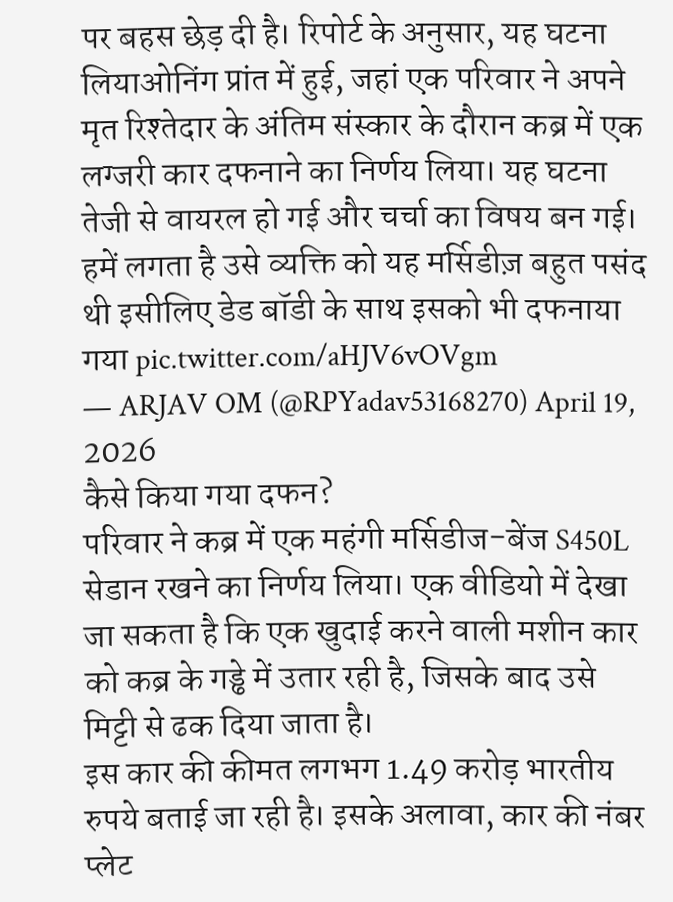पर बहस छेड़ दी है। रिपोर्ट के अनुसार, यह घटना लियाओनिंग प्रांत में हुई, जहां एक परिवार ने अपने मृत रिश्तेदार के अंतिम संस्कार के दौरान कब्र में एक लग्जरी कार दफनाने का निर्णय लिया। यह घटना तेजी से वायरल हो गई और चर्चा का विषय बन गई।
हमें लगता है उसे व्यक्ति को यह मर्सिडीज़ बहुत पसंद थी इसीलिए डेड बॉडी के साथ इसको भी दफनाया गया pic.twitter.com/aHJV6vOVgm
— ARJAV OM (@RPYadav53168270) April 19, 2026
कैसे किया गया दफन?
परिवार ने कब्र में एक महंगी मर्सिडीज-बेंज S450L सेडान रखने का निर्णय लिया। एक वीडियो में देखा जा सकता है कि एक खुदाई करने वाली मशीन कार को कब्र के गड्ढे में उतार रही है, जिसके बाद उसे मिट्टी से ढक दिया जाता है।
इस कार की कीमत लगभग 1.49 करोड़ भारतीय रुपये बताई जा रही है। इसके अलावा, कार की नंबर प्लेट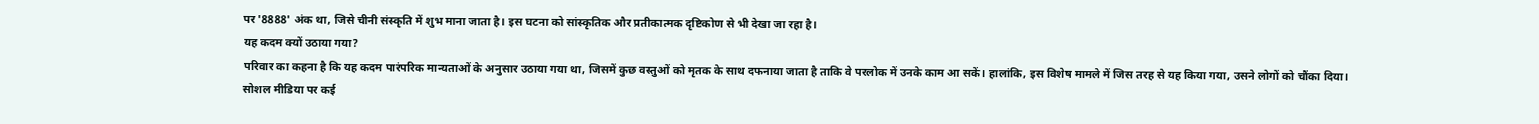पर '8888' अंक था, जिसे चीनी संस्कृति में शुभ माना जाता है। इस घटना को सांस्कृतिक और प्रतीकात्मक दृष्टिकोण से भी देखा जा रहा है।
यह कदम क्यों उठाया गया?
परिवार का कहना है कि यह कदम पारंपरिक मान्यताओं के अनुसार उठाया गया था, जिसमें कुछ वस्तुओं को मृतक के साथ दफनाया जाता है ताकि वे परलोक में उनके काम आ सकें। हालांकि, इस विशेष मामले में जिस तरह से यह किया गया, उसने लोगों को चौंका दिया।
सोशल मीडिया पर कई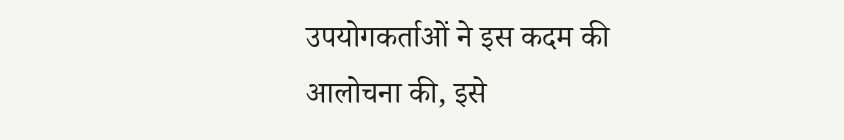उपयोगकर्ताओं ने इस कदम की आलोचना की, इसे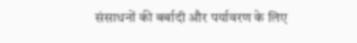संसाधनों की बर्बादी और पर्यावरण के लिए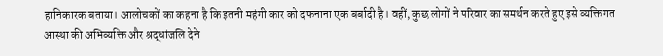हानिकारक बताया। आलोचकों का कहना है कि इतनी महंगी कार को दफनाना एक बर्बादी है। वहीं, कुछ लोगों ने परिवार का समर्थन करते हुए इसे व्यक्तिगत आस्था की अभिव्यक्ति और श्रद्धांजलि देने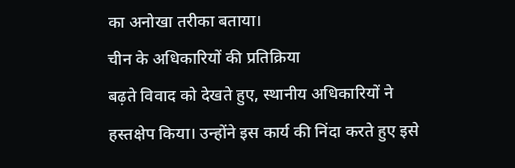का अनोखा तरीका बताया।
चीन के अधिकारियों की प्रतिक्रिया
बढ़ते विवाद को देखते हुए, स्थानीय अधिकारियों ने हस्तक्षेप किया। उन्होंने इस कार्य की निंदा करते हुए इसे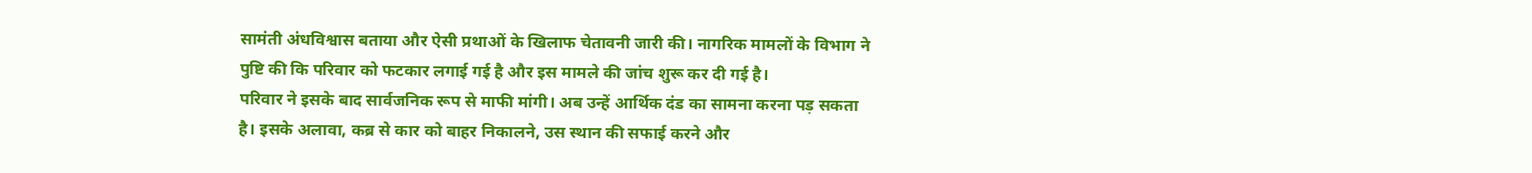सामंती अंधविश्वास बताया और ऐसी प्रथाओं के खिलाफ चेतावनी जारी की। नागरिक मामलों के विभाग ने पुष्टि की कि परिवार को फटकार लगाई गई है और इस मामले की जांच शुरू कर दी गई है।
परिवार ने इसके बाद सार्वजनिक रूप से माफी मांगी। अब उन्हें आर्थिक दंड का सामना करना पड़ सकता है। इसके अलावा, कब्र से कार को बाहर निकालने, उस स्थान की सफाई करने और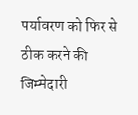पर्यावरण को फिर से ठीक करने की जिम्मेदारी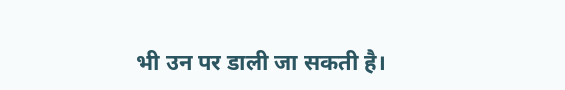भी उन पर डाली जा सकती है।